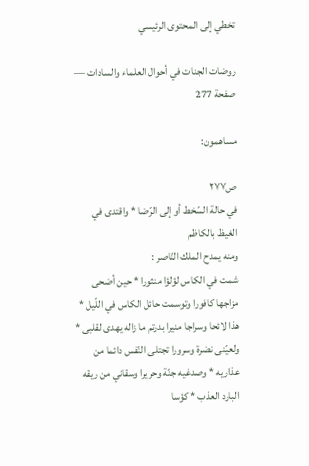تخطي إلى المحتوى الرئيسي

روضات الجنات في أحوال العلماء والسادات — صفحة 277

مساهمون:

ص٢٧٧
في حالة السّخط أو إلى الرّضا * واقتدى في الغيظ بالكاظم
ومنه يمدح الملك النّاصر :
شمت في الكاس لؤلؤا منثورا * حين أضحى مزاجها كافورا وتوسمت حائل الكاس في اللّيل * هذا لائحا وسراجا منيرا بدرتم ما زاله يهدى لقلبى * ولعيّنى نضرة وسرورا تجتلى النّفس دائما من عذاريه * وصدغيه جنّة وحريرا وسقاني من ريقه البارد العذب * كؤسا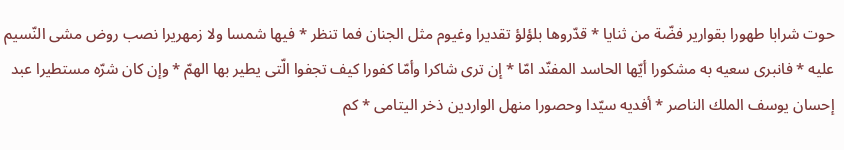حوت شرابا طهورا بقوارير فضّة من ثنايا * قدّروها بلؤلؤ تقديرا وغيوم مثل الجنان فما تنظر * فيها شمسا ولا زمهريرا نصب روض مشى النّسيم عليه * فانبرى سعيه به مشكورا أيّها الحاسد المفنّد امّا * إن ترى شاكرا وأمّا كفورا كيف تجفوا الّتى يطير بها الهمّ * وإن كان شرّه مستطيرا عبد إحسان يوسف الملك الناصر * أفديه سيّدا وحصورا منهل الواردين ذخر اليتامى * كم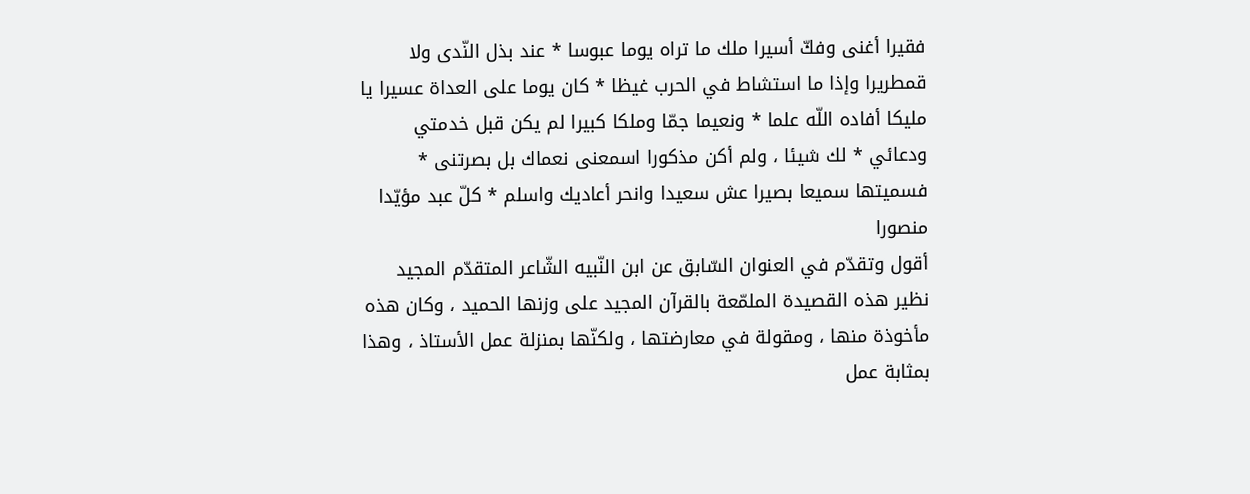فقيرا أغنى وفكّ أسيرا ملك ما تراه يوما عبوسا * عند بذل النّدى ولا قمطريرا وإذا ما استشاط في الحرب غيظا * كان يوما على العداة عسيرا يا مليكا أفاده اللّه علما * ونعيما جمّا وملكا كبيرا لم يكن قبل خدمتي ودعائي * لك شيئا ، ولم أكن مذكورا اسمعنى نعماك بل بصرتنى * فسميتها سميعا بصيرا عش سعيدا وانحر أعاديك واسلم * كلّ عبد مؤيّدا منصورا
أقول وتقدّم في العنوان السّابق عن ابن النّبيه الشّاعر المتقدّم المجيد نظير هذه القصيدة الملمّعة بالقرآن المجيد على وزنها الحميد ، وكان هذه مأخوذة منها ، ومقولة في معارضتها ، ولكنّها بمنزلة عمل الأستاذ ، وهذا بمثابة عمل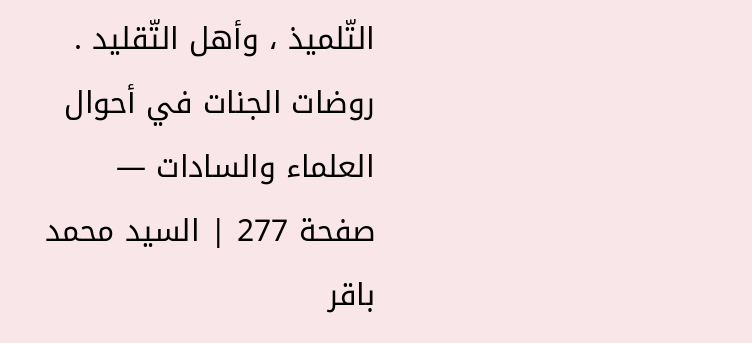التّلميذ ، وأهل التّقليد .
روضات الجنات في أحوال العلماء والسادات — صفحة 277 | السيد محمد باقر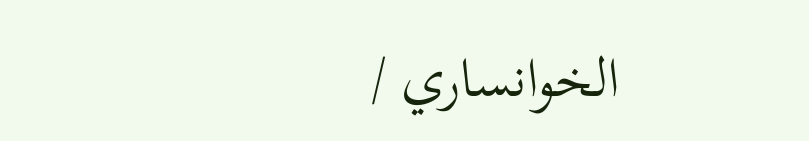الخوانساري /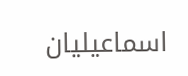اسماعيليان